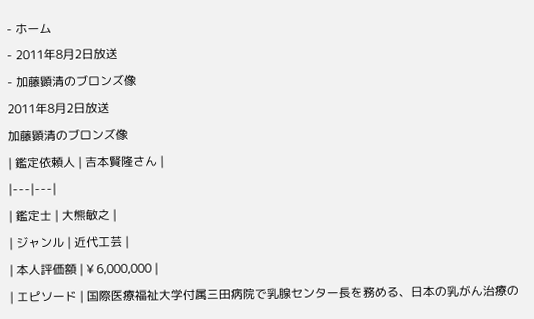- ホーム
- 2011年8月2日放送
- 加藤顕清のブロンズ像
2011年8月2日放送
加藤顕清のブロンズ像
| 鑑定依頼人 | 吉本賢隆さん |
|---|---|
| 鑑定士 | 大熊敏之 |
| ジャンル | 近代工芸 |
| 本人評価額 | ¥ 6,000,000 |
| エピソード | 国際医療福祉大学付属三田病院で乳腺センター長を務める、日本の乳がん治療の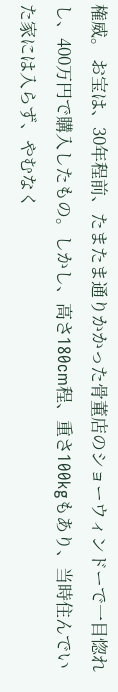権威。 お宝は、30年程前、たまたま通りかかった骨董店のショーウィンドーで一目惚れし、400万円で購入したもの。しかし、高さ180cm程、重さ100kgもあり、当時住んでいた家には入らず、やむなく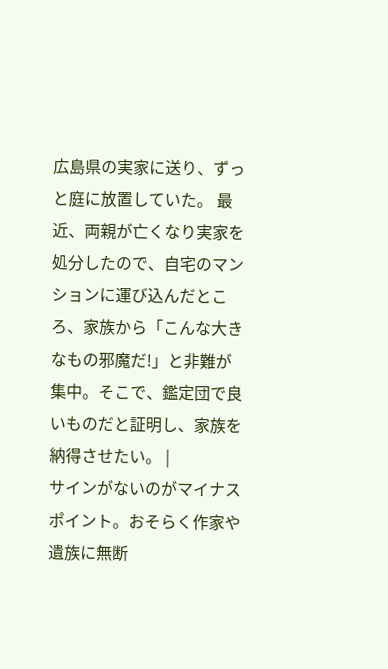広島県の実家に送り、ずっと庭に放置していた。 最近、両親が亡くなり実家を処分したので、自宅のマンションに運び込んだところ、家族から「こんな大きなもの邪魔だ!」と非難が集中。そこで、鑑定団で良いものだと証明し、家族を納得させたい。 |
サインがないのがマイナスポイント。おそらく作家や遺族に無断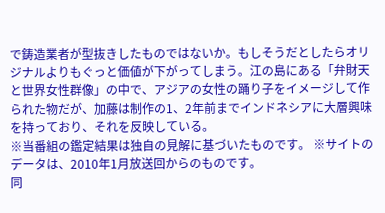で鋳造業者が型抜きしたものではないか。もしそうだとしたらオリジナルよりもぐっと価値が下がってしまう。江の島にある「弁財天と世界女性群像」の中で、アジアの女性の踊り子をイメージして作られた物だが、加藤は制作の1、2年前までインドネシアに大層興味を持っており、それを反映している。
※当番組の鑑定結果は独自の見解に基づいたものです。 ※サイトのデータは、2010年1月放送回からのものです。
同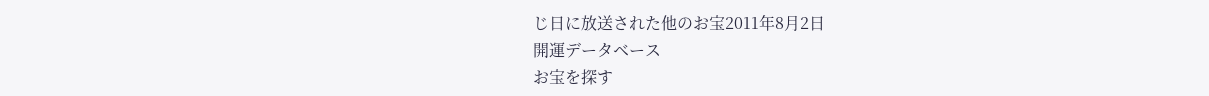じ日に放送された他のお宝2011年8月2日
開運データベース
お宝を探す